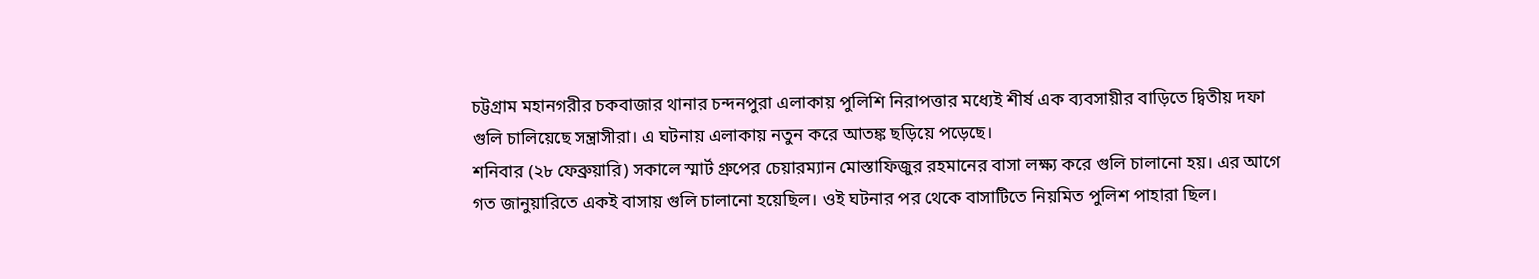চট্টগ্রাম মহানগরীর চকবাজার থানার চন্দনপুরা এলাকায় পুলিশি নিরাপত্তার মধ্যেই শীর্ষ এক ব্যবসায়ীর বাড়িতে দ্বিতীয় দফা গুলি চালিয়েছে সন্ত্রাসীরা। এ ঘটনায় এলাকায় নতুন করে আতঙ্ক ছড়িয়ে পড়েছে।
শনিবার (২৮ ফেব্রুয়ারি) সকালে স্মার্ট গ্রুপের চেয়ারম্যান মোস্তাফিজুর রহমানের বাসা লক্ষ্য করে গুলি চালানো হয়। এর আগে গত জানুয়ারিতে একই বাসায় গুলি চালানো হয়েছিল। ওই ঘটনার পর থেকে বাসাটিতে নিয়মিত পুলিশ পাহারা ছিল।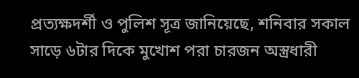প্রত্যক্ষদর্শী ও পুলিশ সূত্র জানিয়েছে, শনিবার সকাল সাড়ে ৬টার দিকে মুখোশ পরা চারজন অস্ত্রধারী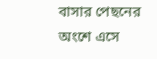বাসার পেছনের অংশে এসে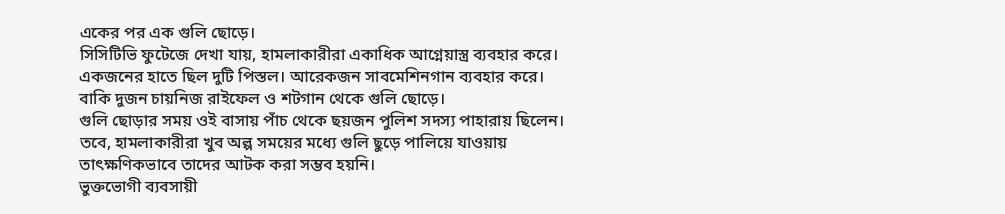একের পর এক গুলি ছোড়ে।
সিসিটিভি ফুটেজে দেখা যায়, হামলাকারীরা একাধিক আগ্নেয়াস্ত্র ব্যবহার করে। একজনের হাতে ছিল দুটি পিস্তল। আরেকজন সাবমেশিনগান ব্যবহার করে। বাকি দুজন চায়নিজ রাইফেল ও শটগান থেকে গুলি ছোড়ে।
গুলি ছোড়ার সময় ওই বাসায় পাঁচ থেকে ছয়জন পুলিশ সদস্য পাহারায় ছিলেন। তবে, হামলাকারীরা খুব অল্প সময়ের মধ্যে গুলি ছুড়ে পালিয়ে যাওয়ায় তাৎক্ষণিকভাবে তাদের আটক করা সম্ভব হয়নি।
ভুক্তভোগী ব্যবসায়ী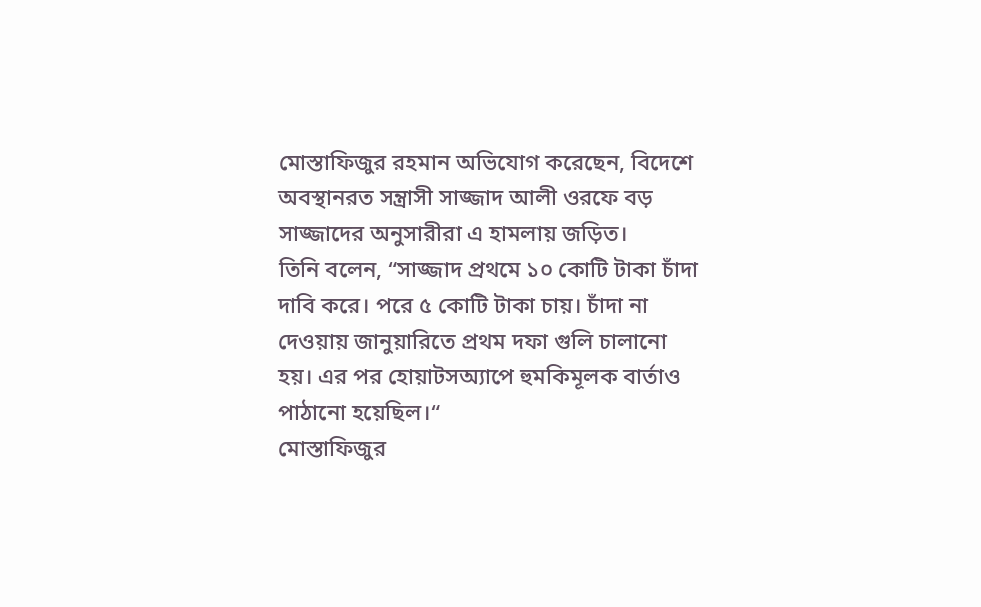মোস্তাফিজুর রহমান অভিযোগ করেছেন, বিদেশে অবস্থানরত সন্ত্রাসী সাজ্জাদ আলী ওরফে বড় সাজ্জাদের অনুসারীরা এ হামলায় জড়িত।
তিনি বলেন, “সাজ্জাদ প্রথমে ১০ কোটি টাকা চাঁদা দাবি করে। পরে ৫ কোটি টাকা চায়। চাঁদা না দেওয়ায় জানুয়ারিতে প্রথম দফা গুলি চালানো হয়। এর পর হোয়াটসঅ্যাপে হুমকিমূলক বার্তাও পাঠানো হয়েছিল।“
মোস্তাফিজুর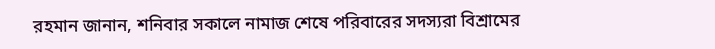রহমান জানান, শনিবার সকালে নামাজ শেষে পরিবারের সদস্যরা বিশ্রামের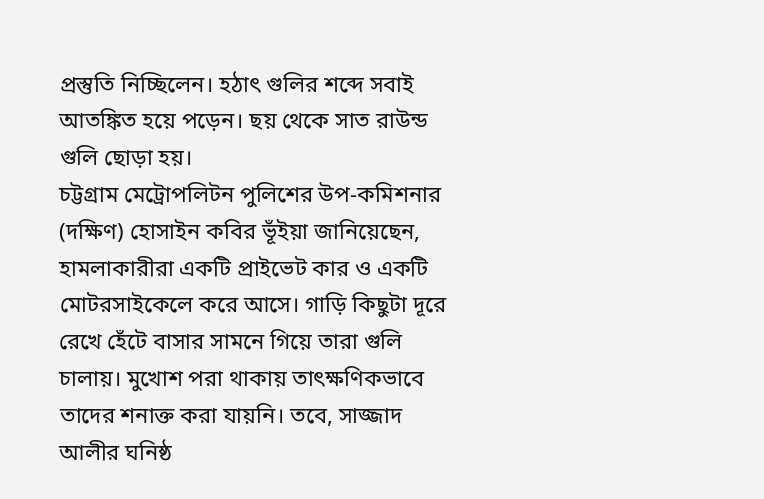প্রস্তুতি নিচ্ছিলেন। হঠাৎ গুলির শব্দে সবাই আতঙ্কিত হয়ে পড়েন। ছয় থেকে সাত রাউন্ড গুলি ছোড়া হয়।
চট্টগ্রাম মেট্রোপলিটন পুলিশের উপ-কমিশনার (দক্ষিণ) হোসাইন কবির ভূঁইয়া জানিয়েছেন, হামলাকারীরা একটি প্রাইভেট কার ও একটি মোটরসাইকেলে করে আসে। গাড়ি কিছুটা দূরে রেখে হেঁটে বাসার সামনে গিয়ে তারা গুলি চালায়। মুখোশ পরা থাকায় তাৎক্ষণিকভাবে তাদের শনাক্ত করা যায়নি। তবে, সাজ্জাদ আলীর ঘনিষ্ঠ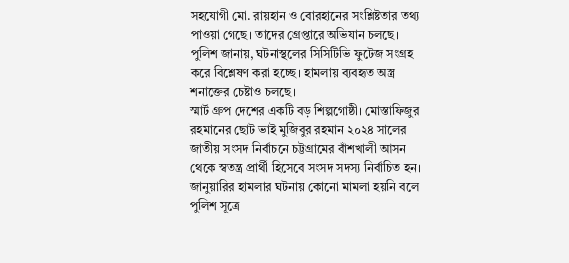সহযোগী মো. রায়হান ও বোরহানের সংশ্লিষ্টতার তথ্য পাওয়া গেছে। তাদের গ্রেপ্তারে অভিযান চলছে।
পুলিশ জানায়, ঘটনাস্থলের সিসিটিভি ফুটেজ সংগ্রহ করে বিশ্লেষণ করা হচ্ছে। হামলায় ব্যবহৃত অস্ত্র শনাক্তের চেষ্টাও চলছে।
স্মার্ট গ্রুপ দেশের একটি বড় শিল্পগোষ্ঠী। মোস্তাফিজুর রহমানের ছোট ভাই মুজিবুর রহমান ২০২৪ সালের জাতীয় সংসদ নির্বাচনে চট্টগ্রামের বাঁশখালী আসন থেকে স্বতন্ত্র প্রার্থী হিসেবে সংসদ সদস্য নির্বাচিত হন। জানুয়ারির হামলার ঘটনায় কোনো মামলা হয়নি বলে পুলিশ সূত্রে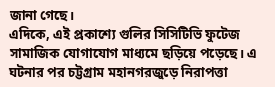জানা গেছে।
এদিকে, এই প্রকাশ্যে গুলির সিসিটিভি ফুটেজ সামাজিক যোগাযোগ মাধ্যমে ছড়িয়ে পড়েছে। এ ঘটনার পর চট্টগ্রাম মহানগরজুড়ে নিরাপত্তা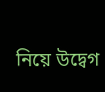নিয়ে উদ্বেগ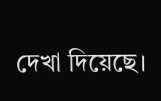দেখা দিয়েছে।